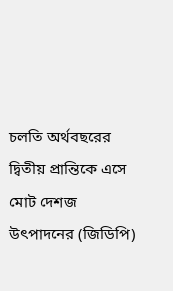চলতি অর্থবছরের দ্বিতীয় প্রান্তিকে এসে মোট দেশজ উৎপাদনের (জিডিপি)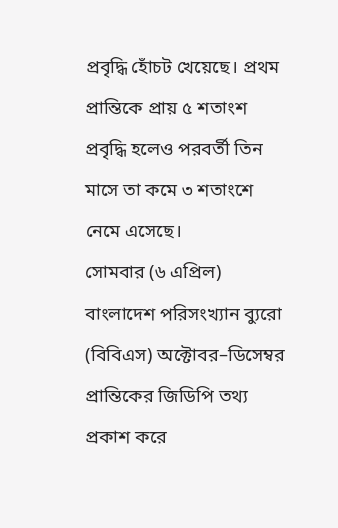প্রবৃদ্ধি হোঁচট খেয়েছে। প্রথম প্রান্তিকে প্রায় ৫ শতাংশ প্রবৃদ্ধি হলেও পরবর্তী তিন মাসে তা কমে ৩ শতাংশে নেমে এসেছে।
সোমবার (৬ এপ্রিল) বাংলাদেশ পরিসংখ্যান ব্যুরো (বিবিএস) অক্টোবর–ডিসেম্বর প্রান্তিকের জিডিপি তথ্য প্রকাশ করে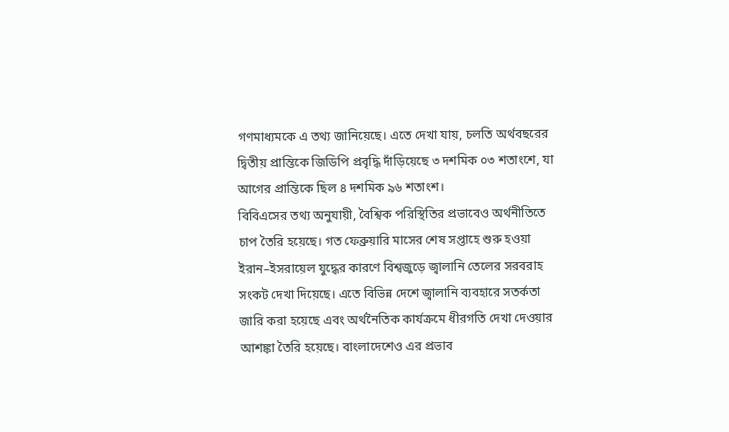গণমাধ্যমকে এ তথ্য জানিয়েছে। এতে দেখা যায়, চলতি অর্থবছরের দ্বিতীয় প্রান্তিকে জিডিপি প্রবৃদ্ধি দাঁড়িয়েছে ৩ দশমিক ০৩ শতাংশে, যা আগের প্রান্তিকে ছিল ৪ দশমিক ৯৬ শতাংশ।
বিবিএসের তথ্য অনুযায়ী, বৈশ্বিক পরিস্থিতির প্রভাবেও অর্থনীতিতে চাপ তৈরি হয়েছে। গত ফেব্রুয়ারি মাসের শেষ সপ্তাহে শুরু হওয়া ইরান–ইসরায়েল যুদ্ধের কারণে বিশ্বজুড়ে জ্বালানি তেলের সরবরাহ সংকট দেখা দিয়েছে। এতে বিভিন্ন দেশে জ্বালানি ব্যবহারে সতর্কতা জারি করা হয়েছে এবং অর্থনৈতিক কার্যক্রমে ধীরগতি দেখা দেওয়ার আশঙ্কা তৈরি হয়েছে। বাংলাদেশেও এর প্রভাব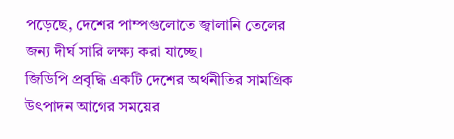পড়েছে, দেশের পাম্পগুলোতে জ্বালানি তেলের জন্য দীর্ঘ সারি লক্ষ্য করা যাচ্ছে।
জিডিপি প্রবৃদ্ধি একটি দেশের অর্থনীতির সামগ্রিক উৎপাদন আগের সময়ের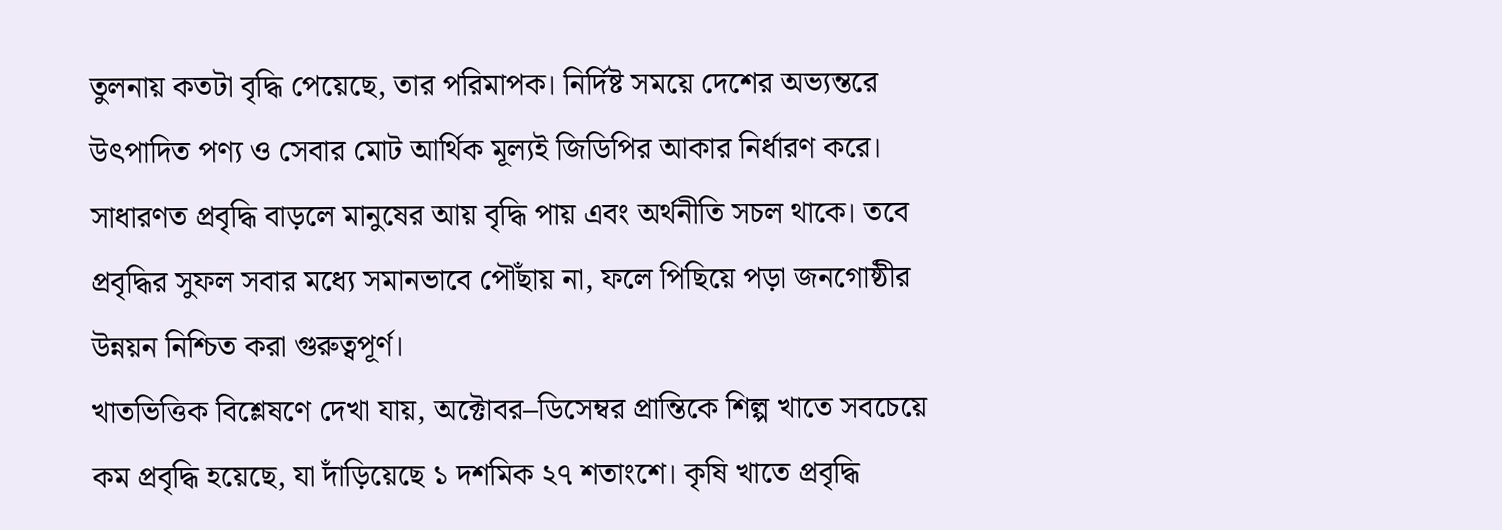তুলনায় কতটা বৃদ্ধি পেয়েছে, তার পরিমাপক। নির্দিষ্ট সময়ে দেশের অভ্যন্তরে উৎপাদিত পণ্য ও সেবার মোট আর্থিক মূল্যই জিডিপির আকার নির্ধারণ করে। সাধারণত প্রবৃদ্ধি বাড়লে মানুষের আয় বৃদ্ধি পায় এবং অর্থনীতি সচল থাকে। তবে প্রবৃদ্ধির সুফল সবার মধ্যে সমানভাবে পৌঁছায় না, ফলে পিছিয়ে পড়া জনগোষ্ঠীর উন্নয়ন নিশ্চিত করা গুরুত্বপূর্ণ।
খাতভিত্তিক বিশ্লেষণে দেখা যায়, অক্টোবর–ডিসেম্বর প্রান্তিকে শিল্প খাতে সবচেয়ে কম প্রবৃদ্ধি হয়েছে, যা দাঁড়িয়েছে ১ দশমিক ২৭ শতাংশে। কৃষি খাতে প্রবৃদ্ধি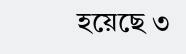হয়েছে ৩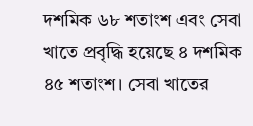দশমিক ৬৮ শতাংশ এবং সেবা খাতে প্রবৃদ্ধি হয়েছে ৪ দশমিক ৪৫ শতাংশ। সেবা খাতের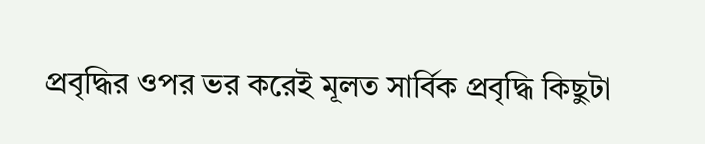প্রবৃদ্ধির ওপর ভর করেই মূলত সার্বিক প্রবৃদ্ধি কিছুটা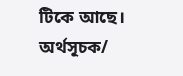টিকে আছে।
অর্থসূচক/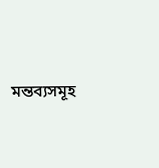মন্তব্যসমূহ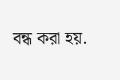বন্ধ করা হয়.